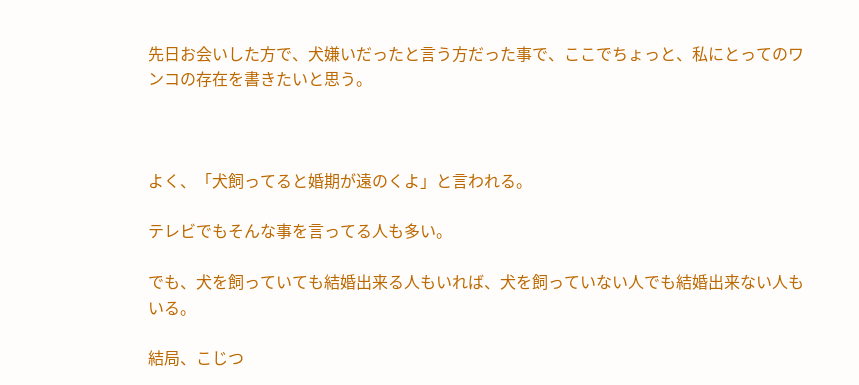先日お会いした方で、犬嫌いだったと言う方だった事で、ここでちょっと、私にとってのワンコの存在を書きたいと思う。



よく、「犬飼ってると婚期が遠のくよ」と言われる。

テレビでもそんな事を言ってる人も多い。

でも、犬を飼っていても結婚出来る人もいれば、犬を飼っていない人でも結婚出来ない人もいる。

結局、こじつ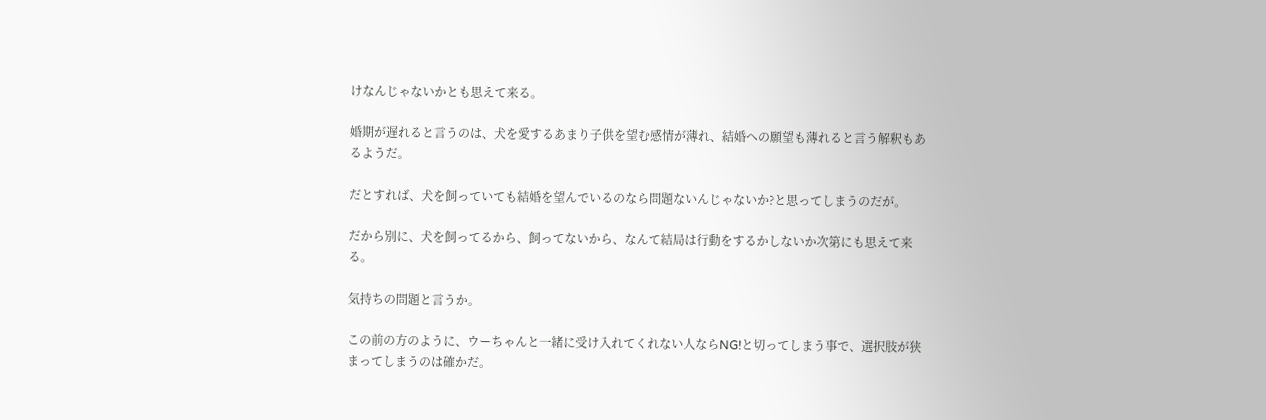けなんじゃないかとも思えて来る。

婚期が遅れると言うのは、犬を愛するあまり子供を望む感情が薄れ、結婚への願望も薄れると言う解釈もあるようだ。

だとすれば、犬を飼っていても結婚を望んでいるのなら問題ないんじゃないか?と思ってしまうのだが。

だから別に、犬を飼ってるから、飼ってないから、なんて結局は行動をするかしないか次第にも思えて来る。

気持ちの問題と言うか。

この前の方のように、ウーちゃんと一緒に受け入れてくれない人ならNG!と切ってしまう事で、選択肢が狭まってしまうのは確かだ。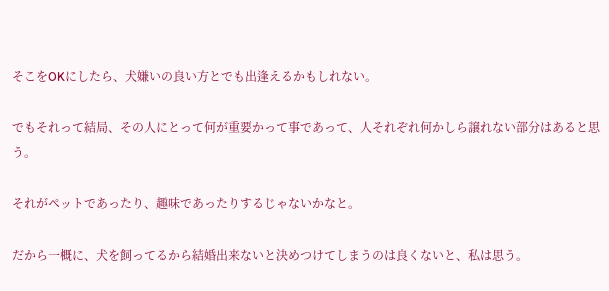そこをOKにしたら、犬嫌いの良い方とでも出逢えるかもしれない。

でもそれって結局、その人にとって何が重要かって事であって、人それぞれ何かしら譲れない部分はあると思う。

それがペットであったり、趣味であったりするじゃないかなと。

だから一概に、犬を飼ってるから結婚出来ないと決めつけてしまうのは良くないと、私は思う。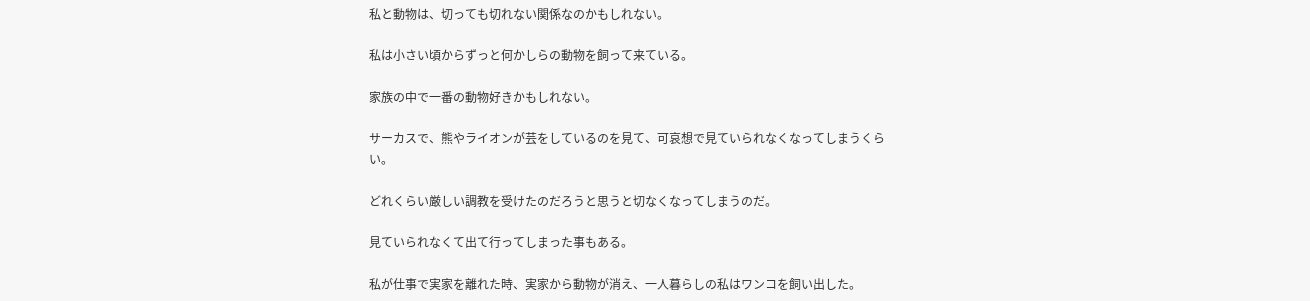私と動物は、切っても切れない関係なのかもしれない。

私は小さい頃からずっと何かしらの動物を飼って来ている。

家族の中で一番の動物好きかもしれない。

サーカスで、熊やライオンが芸をしているのを見て、可哀想で見ていられなくなってしまうくらい。

どれくらい厳しい調教を受けたのだろうと思うと切なくなってしまうのだ。

見ていられなくて出て行ってしまった事もある。

私が仕事で実家を離れた時、実家から動物が消え、一人暮らしの私はワンコを飼い出した。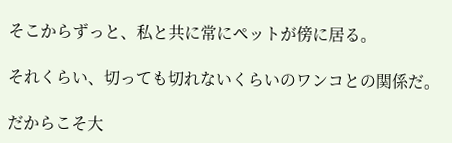そこからずっと、私と共に常にペットが傍に居る。

それくらい、切っても切れないくらいのワンコとの関係だ。

だからこそ大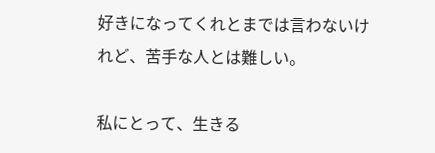好きになってくれとまでは言わないけれど、苦手な人とは難しい。

私にとって、生きる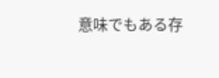意味でもある存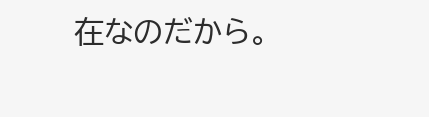在なのだから。